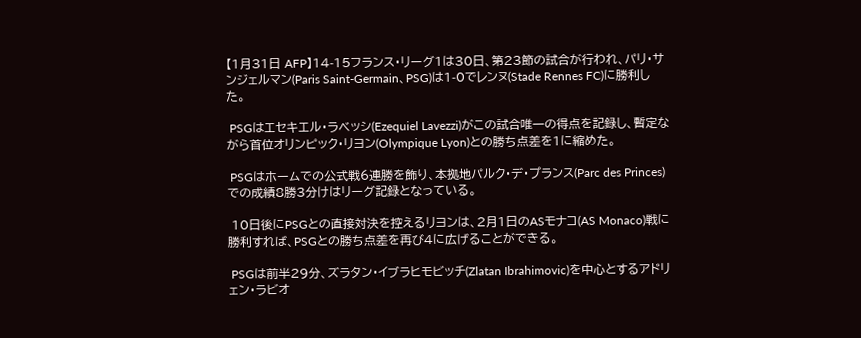【1月31日 AFP】14-15フランス・リーグ1は30日、第23節の試合が行われ、パリ・サンジェルマン(Paris Saint-Germain、PSG)は1-0でレンヌ(Stade Rennes FC)に勝利した。

 PSGはエセキエル・ラベッシ(Ezequiel Lavezzi)がこの試合唯一の得点を記録し、暫定ながら首位オリンピック・リヨン(Olympique Lyon)との勝ち点差を1に縮めた。

 PSGはホームでの公式戦6連勝を飾り、本拠地パルク・デ・プランス(Parc des Princes)での成績8勝3分けはリーグ記録となっている。

 10日後にPSGとの直接対決を控えるリヨンは、2月1日のASモナコ(AS Monaco)戦に勝利すれば、PSGとの勝ち点差を再び4に広げることができる。

 PSGは前半29分、ズラタン・イブラヒモビッチ(Zlatan Ibrahimovic)を中心とするアドリェン・ラビオ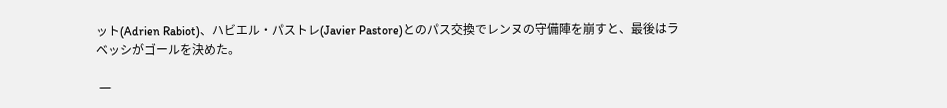ット(Adrien Rabiot)、ハビエル・パストレ(Javier Pastore)とのパス交換でレンヌの守備陣を崩すと、最後はラベッシがゴールを決めた。

 一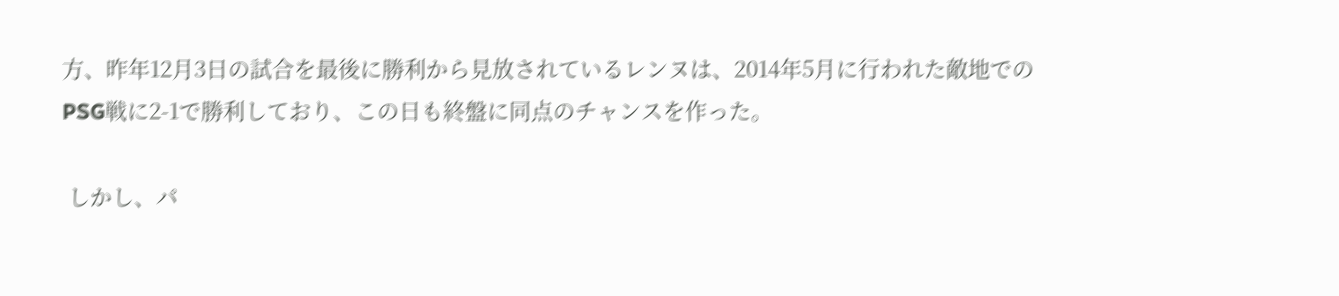方、昨年12月3日の試合を最後に勝利から見放されているレンヌは、2014年5月に行われた敵地でのPSG戦に2-1で勝利しており、この日も終盤に同点のチャンスを作った。

 しかし、パ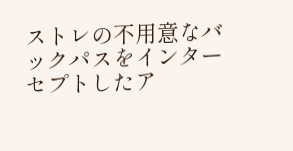ストレの不用意なバックパスをインターセプトしたア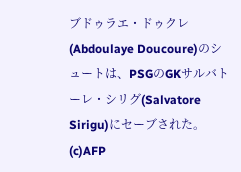ブドゥラエ・ドゥクレ(Abdoulaye Doucoure)のシュートは、PSGのGKサルバトーレ・シリグ(Salvatore Sirigu)にセーブされた。(c)AFP